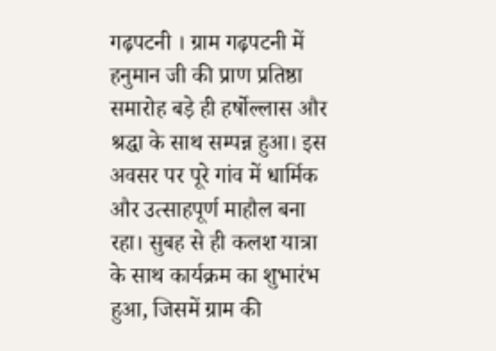गढ़पटनी । ग्राम गढ़पटनी में हनुमान जी की प्राण प्रतिष्ठा समारोह बड़े ही हर्षोल्लास और श्रद्धा के साथ सम्पन्न हुआ। इस अवसर पर पूरे गांव में धार्मिक और उत्साहपूर्ण माहौल बना रहा। सुबह से ही कलश यात्रा के साथ कार्यक्रम का शुभारंभ हुआ, जिसमें ग्राम की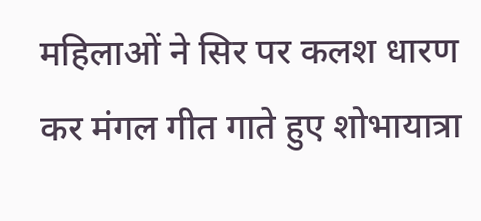महिलाओं ने सिर पर कलश धारण कर मंगल गीत गाते हुए शोभायात्रा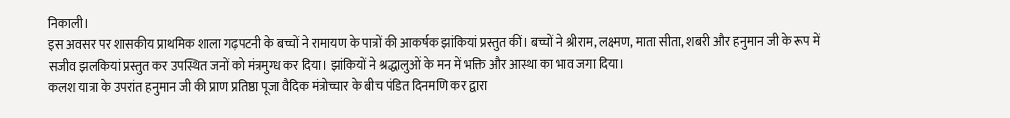निकाली।
इस अवसर पर शासकीय प्राथमिक शाला गढ़पटनी के बच्चों ने रामायण के पात्रों की आकर्षक झांकियां प्रस्तुत कीं। बच्चों ने श्रीराम, लक्ष्मण, माता सीता, शबरी और हनुमान जी के रूप में सजीव झलकियां प्रस्तुत कर उपस्थित जनों को मंत्रमुग्ध कर दिया। झांकियों ने श्रद्धालुओं के मन में भक्ति और आस्था का भाव जगा दिया।
कलश यात्रा के उपरांत हनुमान जी की प्राण प्रतिष्ठा पूजा वैदिक मंत्रोच्चार के बीच पंडित दिनमणि कर द्वारा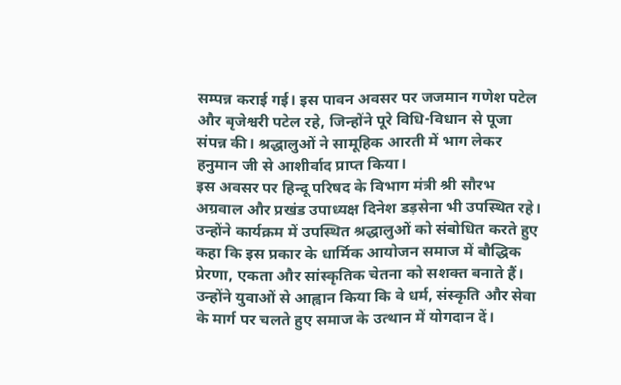सम्पन्न कराई गई। इस पावन अवसर पर जजमान गणेश पटेल और बृजेश्वरी पटेल रहे, जिन्होंने पूरे विधि-विधान से पूजा संपन्न की। श्रद्धालुओं ने सामूहिक आरती में भाग लेकर हनुमान जी से आशीर्वाद प्राप्त किया।
इस अवसर पर हिन्दू परिषद के विभाग मंत्री श्री सौरभ अग्रवाल और प्रखंड उपाध्यक्ष दिनेश डड़सेना भी उपस्थित रहे। उन्होंने कार्यक्रम में उपस्थित श्रद्धालुओं को संबोधित करते हुए कहा कि इस प्रकार के धार्मिक आयोजन समाज में बौद्धिक प्रेरणा, एकता और सांस्कृतिक चेतना को सशक्त बनाते हैं। उन्होंने युवाओं से आह्वान किया कि वे धर्म, संस्कृति और सेवा के मार्ग पर चलते हुए समाज के उत्थान में योगदान दें।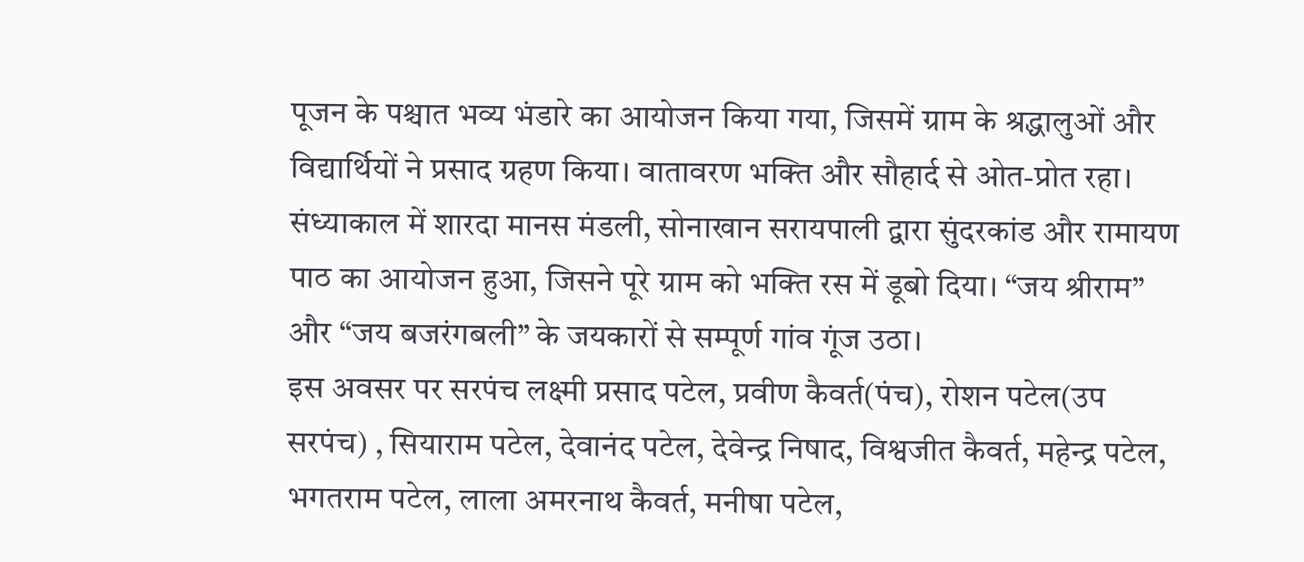पूजन के पश्चात भव्य भंडारे का आयोजन किया गया, जिसमें ग्राम के श्रद्धालुओं और विद्यार्थियों ने प्रसाद ग्रहण किया। वातावरण भक्ति और सौहार्द से ओत-प्रोत रहा।
संध्याकाल में शारदा मानस मंडली, सोनाखान सरायपाली द्वारा सुंदरकांड और रामायण पाठ का आयोजन हुआ, जिसने पूरे ग्राम को भक्ति रस में डूबो दिया। “जय श्रीराम” और “जय बजरंगबली” के जयकारों से सम्पूर्ण गांव गूंज उठा।
इस अवसर पर सरपंच लक्ष्मी प्रसाद पटेल, प्रवीण कैवर्त(पंच), रोशन पटेल(उप सरपंच) , सियाराम पटेल, देवानंद पटेल, देवेन्द्र निषाद, विश्वजीत कैवर्त, महेन्द्र पटेल, भगतराम पटेल, लाला अमरनाथ कैवर्त, मनीषा पटेल,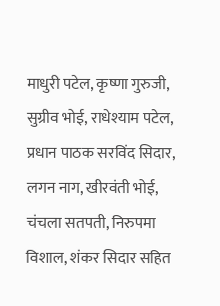माधुरी पटेल, कृष्णा गुरुजी, सुग्रीव भोई, राधेश्याम पटेल, प्रधान पाठक सरविंद सिदार, लगन नाग, खीरवंती भोई, चंचला सतपती, निरुपमा विशाल, शंकर सिदार सहित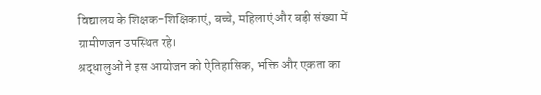विद्यालय के शिक्षक-शिक्षिकाएं, बच्चे, महिलाएं और बड़ी संख्या में ग्रामीणजन उपस्थित रहे।
श्रद्धालुओं ने इस आयोजन को ऐतिहासिक, भक्ति और एकता का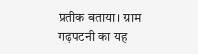प्रतीक बताया। ग्राम गढ़पटनी का यह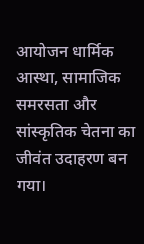आयोजन धार्मिक आस्था, सामाजिक समरसता और सांस्कृतिक चेतना का जीवंत उदाहरण बन गया।